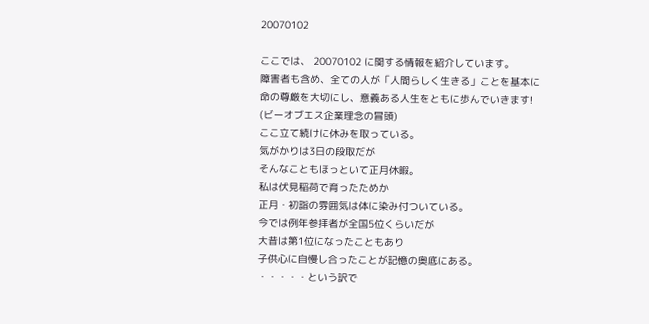20070102

ここでは、 20070102 に関する情報を紹介しています。
障害者も含め、全ての人が「人間らしく生きる」ことを基本に
命の尊厳を大切にし、意義ある人生をともに歩んでいきます!
(ビーオブエス企業理念の冒頭)
ここ立て続けに休みを取っている。
気がかりは3日の段取だが
そんなこともほっといて正月休暇。
私は伏見稲荷で育ったためか
正月・初詣の雰囲気は体に染み付ついている。
今では例年参拝者が全国5位くらいだが
大昔は第1位になったこともあり
子供心に自慢し合ったことが記憶の奥底にある。
・・・・・という訳で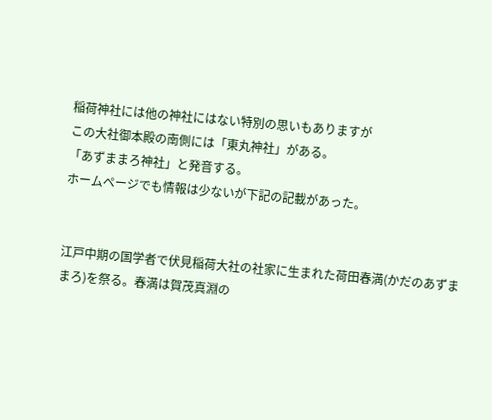稲荷神社には他の神社にはない特別の思いもありますが
この大社御本殿の南側には「東丸神社」がある。
「あずままろ神社」と発音する。
ホームページでも情報は少ないが下記の記載があった。


江戸中期の国学者で伏見稲荷大社の社家に生まれた荷田春満(かだのあずままろ)を祭る。春満は賀茂真淵の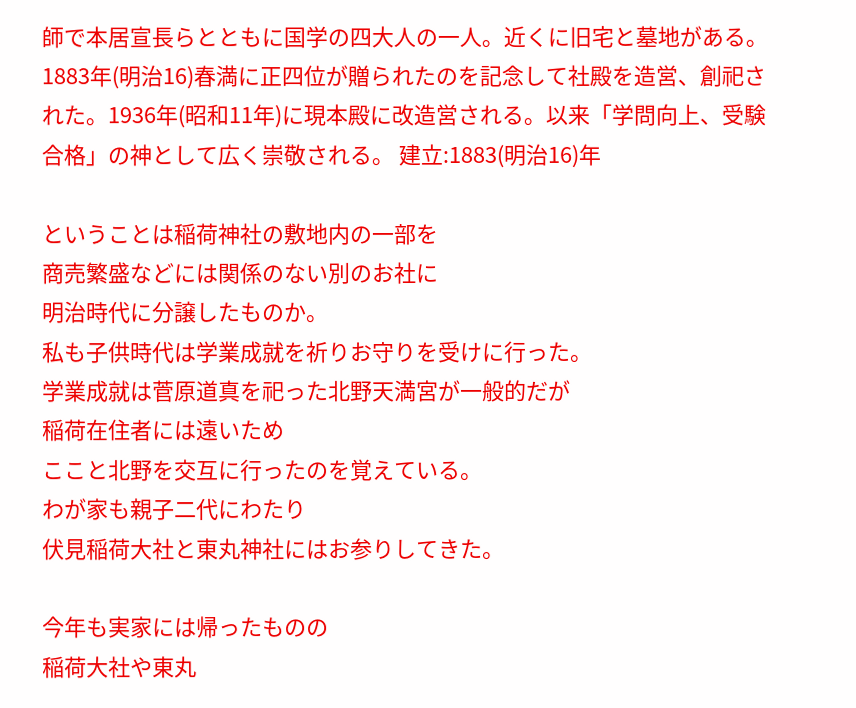師で本居宣長らとともに国学の四大人の一人。近くに旧宅と墓地がある。1883年(明治16)春満に正四位が贈られたのを記念して社殿を造営、創祀された。1936年(昭和11年)に現本殿に改造営される。以来「学問向上、受験合格」の神として広く崇敬される。 建立:1883(明治16)年

ということは稲荷神社の敷地内の一部を
商売繁盛などには関係のない別のお社に
明治時代に分譲したものか。
私も子供時代は学業成就を祈りお守りを受けに行った。
学業成就は菅原道真を祀った北野天満宮が一般的だが
稲荷在住者には遠いため
ここと北野を交互に行ったのを覚えている。
わが家も親子二代にわたり
伏見稲荷大社と東丸神社にはお参りしてきた。

今年も実家には帰ったものの
稲荷大社や東丸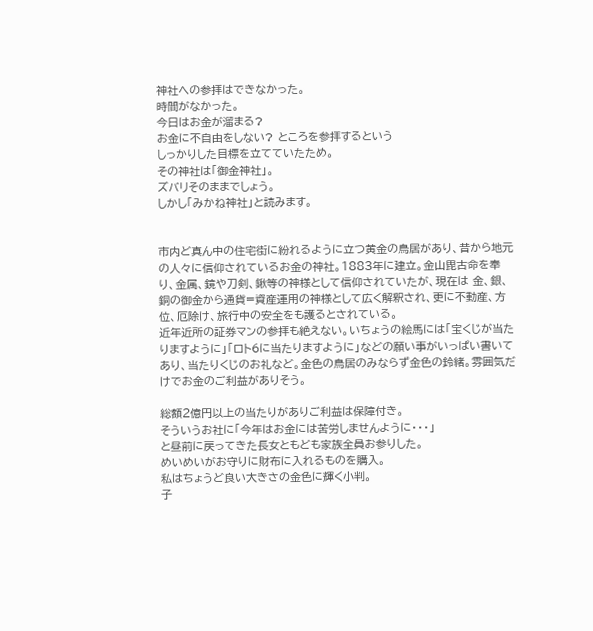神社への参拝はできなかった。
時間がなかった。
今日はお金が溜まる?
お金に不自由をしない? ところを参拝するという
しっかりした目標を立てていたため。
その神社は「御金神社」。
ズバリそのままでしょう。
しかし「みかね神社」と読みます。


市内ど真ん中の住宅街に紛れるように立つ黄金の鳥居があり、昔から地元の人々に信仰されているお金の神社。1883年に建立。金山毘古命を奉り、金属、鏡や刀剣、鍬等の神様として信仰されていたが、現在は 金、銀、銅の御金から通貨=資産運用の神様として広く解釈され、更に不動産、方位、厄除け、旅行中の安全をも護るとされている。
近年近所の証券マンの参拝も絶えない。いちょうの絵馬には「宝くじが当たりますように」「ロト6に当たりますように」などの願い事がいっぱい書いてあり、当たりくじのお礼など。金色の鳥居のみならず金色の鈴緒。雰囲気だけでお金のご利益がありそう。

総額2億円以上の当たりがありご利益は保障付き。
そういうお社に「今年はお金には苦労しませんように・・・」
と昼前に戻ってきた長女ともども家族全員お参りした。
めいめいがお守りに財布に入れるものを購入。
私はちょうど良い大きさの金色に輝く小判。
子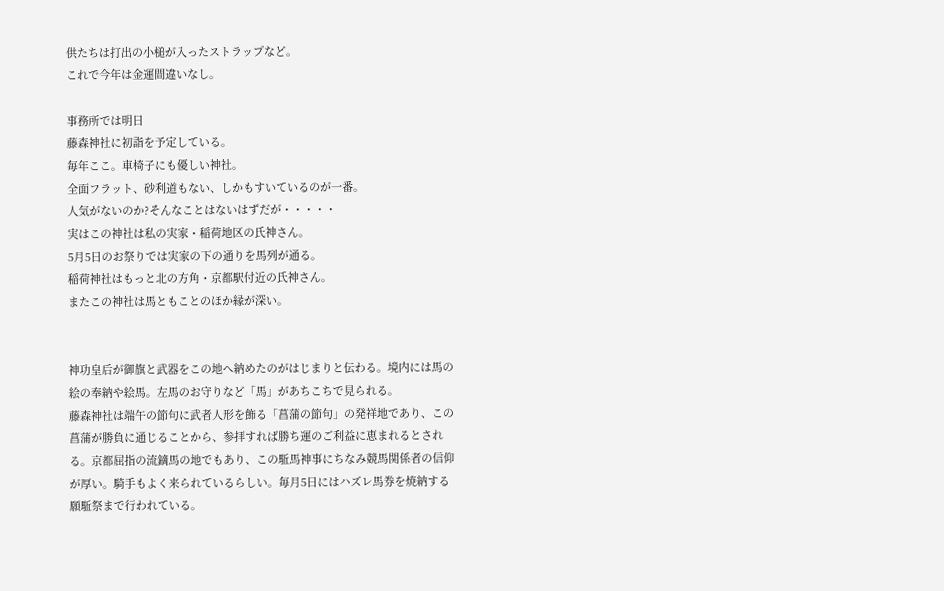供たちは打出の小槌が入ったストラップなど。
これで今年は金運間違いなし。

事務所では明日
藤森神社に初詣を予定している。
毎年ここ。車椅子にも優しい神社。
全面フラット、砂利道もない、しかもすいているのが一番。
人気がないのか?そんなことはないはずだが・・・・・
実はこの神社は私の実家・稲荷地区の氏神さん。
5月5日のお祭りでは実家の下の通りを馬列が通る。
稲荷神社はもっと北の方角・京都駅付近の氏神さん。
またこの神社は馬ともことのほか縁が深い。


神功皇后が御旗と武器をこの地へ納めたのがはじまりと伝わる。境内には馬の絵の奉納や絵馬。左馬のお守りなど「馬」があちこちで見られる。
藤森神社は端午の節句に武者人形を飾る「菖蒲の節句」の発祥地であり、この菖蒲が勝負に通じることから、参拝すれば勝ち運のご利益に恵まれるとされる。京都屈指の流鏑馬の地でもあり、この駈馬神事にちなみ競馬関係者の信仰が厚い。騎手もよく来られているらしい。毎月5日にはハズレ馬券を焼納する願駈祭まで行われている。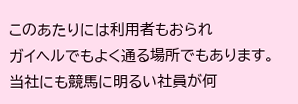このあたりには利用者もおられ
ガイヘルでもよく通る場所でもあります。
当社にも競馬に明るい社員が何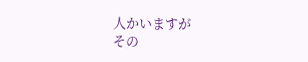人かいますが
その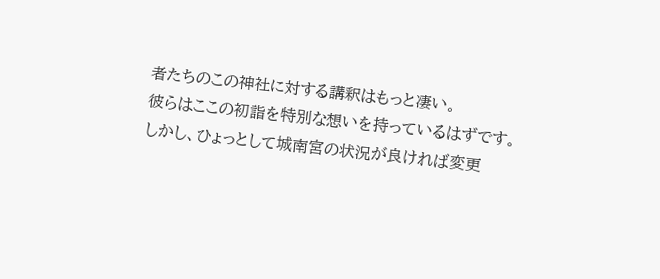者たちのこの神社に対する講釈はもっと凄い。
彼らはここの初詣を特別な想いを持っているはずです。
しかし、ひょっとして城南宮の状況が良ければ変更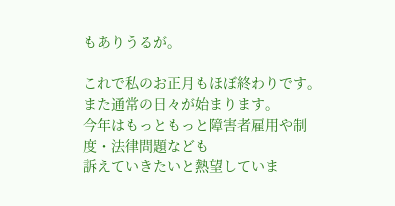もありうるが。

これで私のお正月もほぼ終わりです。
また通常の日々が始まります。
今年はもっともっと障害者雇用や制度・法律問題なども
訴えていきたいと熱望していま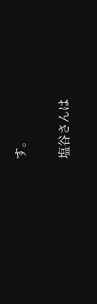す。

塩谷さんは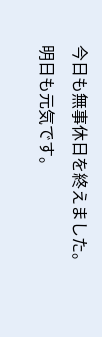今日も無事休日を終えました。
明日も元気です。